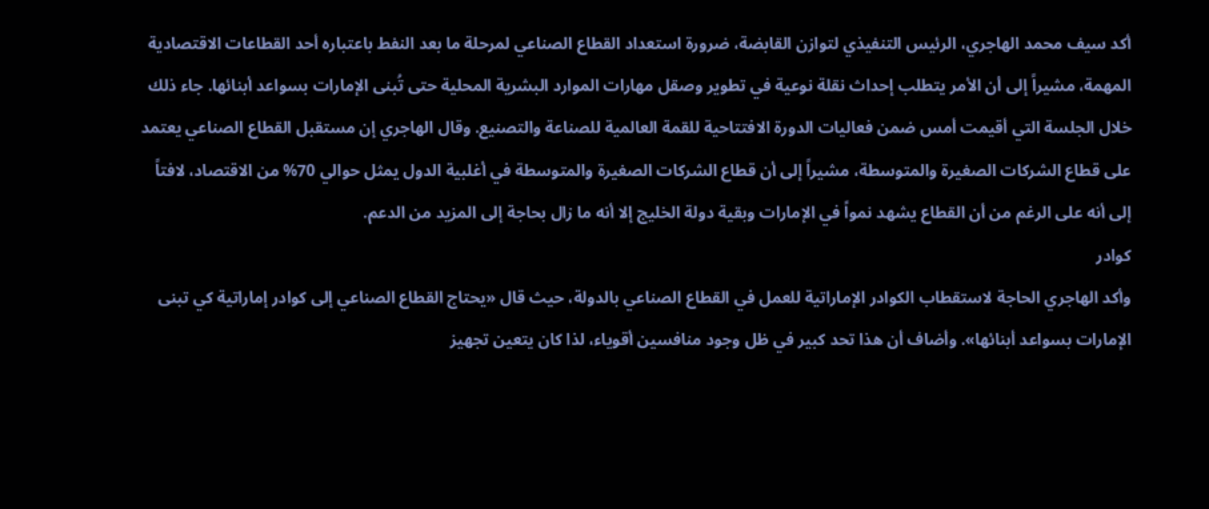أكد سيف محمد الهاجري، الرئيس التنفيذي لتوازن القابضة، ضرورة استعداد القطاع الصناعي لمرحلة ما بعد النفط باعتباره أحد القطاعات الاقتصادية المهمة، مشيراً إلى أن الأمر يتطلب إحداث نقلة نوعية في تطوير وصقل مهارات الموارد البشرية المحلية حتى تُبنى الإمارات بسواعد أبنائها. جاء ذلك خلال الجلسة التي أقيمت أمس ضمن فعاليات الدورة الافتتاحية للقمة العالمية للصناعة والتصنيع. وقال الهاجري إن مستقبل القطاع الصناعي يعتمد على قطاع الشركات الصغيرة والمتوسطة، مشيراً إلى أن قطاع الشركات الصغيرة والمتوسطة في أغلبية الدول يمثل حوالي 70% من الاقتصاد، لافتاً إلى أنه على الرغم من أن القطاع يشهد نمواً في الإمارات وبقية دولة الخليج إلا أنه ما زال بحاجة إلى المزيد من الدعم.
كوادر
وأكد الهاجري الحاجة لاستقطاب الكوادر الإماراتية للعمل في القطاع الصناعي بالدولة، حيث قال «يحتاج القطاع الصناعي إلى كوادر إماراتية كي تبنى الإمارات بسواعد أبنائها». وأضاف أن هذا تحد كبير في ظل وجود منافسين أقوياء، لذا كان يتعين تجهيز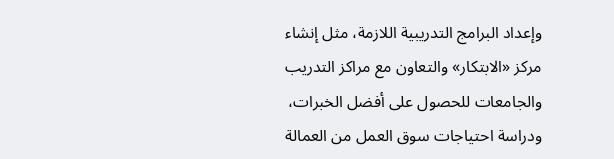وإعداد البرامج التدريبية اللازمة، مثل إنشاء مركز «الابتكار» والتعاون مع مراكز التدريب والجامعات للحصول على أفضل الخبرات، ودراسة احتياجات سوق العمل من العمالة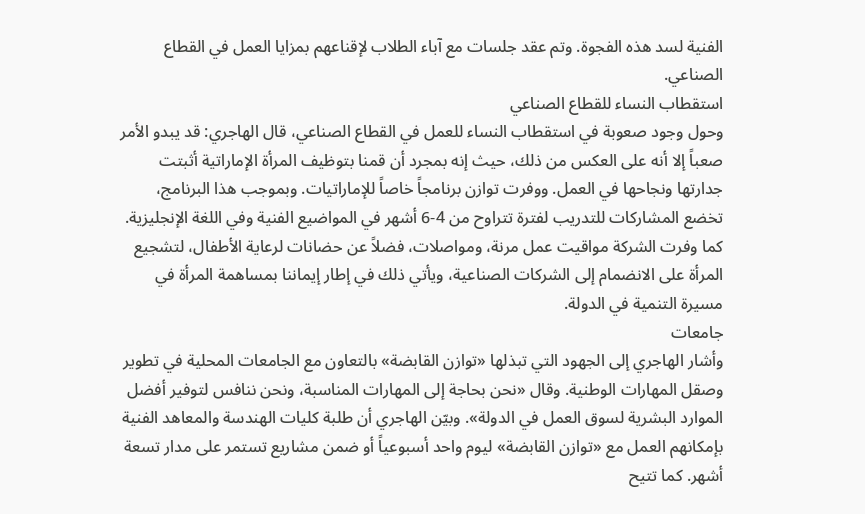الفنية لسد هذه الفجوة. وتم عقد جلسات مع آباء الطلاب لإقناعهم بمزايا العمل في القطاع الصناعي.
استقطاب النساء للقطاع الصناعي
وحول وجود صعوبة في استقطاب النساء للعمل في القطاع الصناعي، قال الهاجري: قد يبدو الأمر صعباً إلا أنه على العكس من ذلك، حيث إنه بمجرد أن قمنا بتوظيف المرأة الإماراتية أثبتت جدارتها ونجاحها في العمل. ووفرت توازن برنامجاً خاصاً للإماراتيات. وبموجب هذا البرنامج، تخضع المشاركات للتدريب لفترة تتراوح من 4-6 أشهر في المواضيع الفنية وفي اللغة الإنجليزية. كما وفرت الشركة مواقيت عمل مرنة، ومواصلات، فضلاً عن حضانات لرعاية الأطفال، لتشجيع المرأة على الانضمام إلى الشركات الصناعية، ويأتي ذلك في إطار إيماننا بمساهمة المرأة في مسيرة التنمية في الدولة.
جامعات
وأشار الهاجري إلى الجهود التي تبذلها «توازن القابضة» بالتعاون مع الجامعات المحلية في تطوير وصقل المهارات الوطنية. وقال «نحن بحاجة إلى المهارات المناسبة، ونحن ننافس لتوفير أفضل الموارد البشرية لسوق العمل في الدولة». وبيّن الهاجري أن طلبة كليات الهندسة والمعاهد الفنية بإمكانهم العمل مع «توازن القابضة» ليوم واحد أسبوعياً أو ضمن مشاريع تستمر على مدار تسعة أشهر. كما تتيح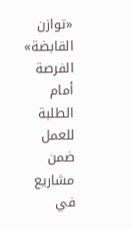«توازن القابضة» الفرصة أمام الطلبة للعمل ضمن مشاريع في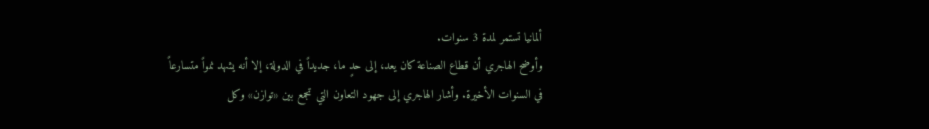ألمانيا تستمر لمدة 3 سنوات.
وأوضح الهاجري أن قطاع الصناعة كان يعد، إلى حدٍ ما، جديداً في الدولة، إلا أنه يشهد نمواً متسارعاً في السنوات الأخيرة. وأشار الهاجري إلى جهود التعاون التي تجمع بين «توازن» وكل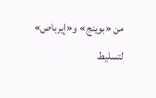من «بوينج» و«إيرباص» لتسليط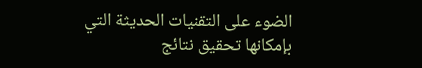الضوء على التقنيات الحديثة التي بإمكانها تحقيق نتائج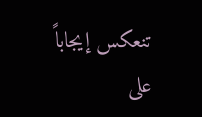تنعكس إيجاباً على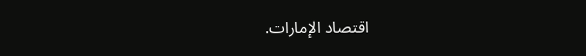اقتصاد الإمارات.